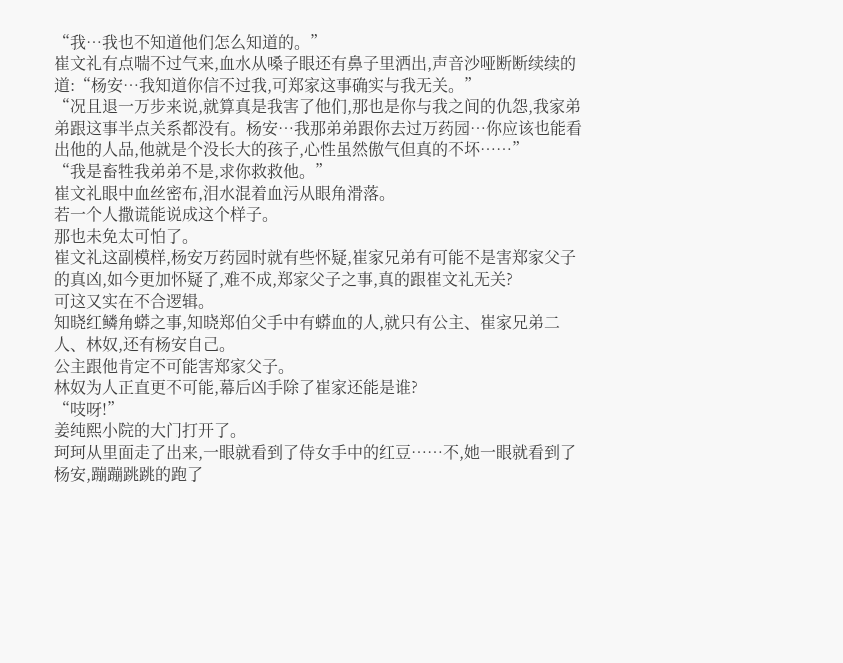“我…我也不知道他们怎么知道的。”
崔文礼有点喘不过气来,血水从嗓子眼还有鼻子里洒出,声音沙哑断断续续的道:“杨安…我知道你信不过我,可郑家这事确实与我无关。”
“况且退一万步来说,就算真是我害了他们,那也是你与我之间的仇怨,我家弟弟跟这事半点关系都没有。杨安…我那弟弟跟你去过万药园…你应该也能看出他的人品,他就是个没长大的孩子,心性虽然傲气但真的不坏……”
“我是畜牲我弟弟不是,求你救救他。”
崔文礼眼中血丝密布,泪水混着血污从眼角滑落。
若一个人撒谎能说成这个样子。
那也未免太可怕了。
崔文礼这副模样,杨安万药园时就有些怀疑,崔家兄弟有可能不是害郑家父子的真凶,如今更加怀疑了,难不成,郑家父子之事,真的跟崔文礼无关?
可这又实在不合逻辑。
知晓红鳞角蟒之事,知晓郑伯父手中有蟒血的人,就只有公主、崔家兄弟二人、林奴,还有杨安自己。
公主跟他肯定不可能害郑家父子。
林奴为人正直更不可能,幕后凶手除了崔家还能是谁?
“吱呀!”
姜纯熙小院的大门打开了。
珂珂从里面走了出来,一眼就看到了侍女手中的红豆……不,她一眼就看到了杨安,蹦蹦跳跳的跑了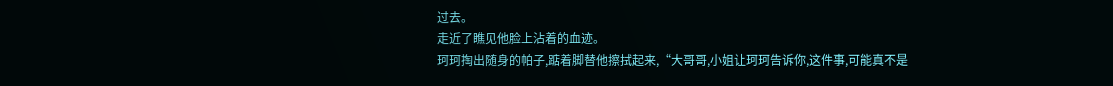过去。
走近了瞧见他脸上沾着的血迹。
珂珂掏出随身的帕子,踮着脚替他擦拭起来,“大哥哥,小姐让珂珂告诉你,这件事,可能真不是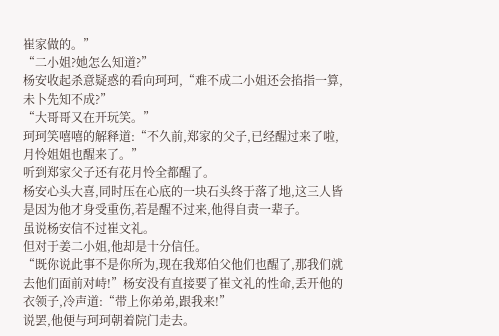崔家做的。”
“二小姐?她怎么知道?”
杨安收起杀意疑惑的看向珂珂,“难不成二小姐还会掐指一算,未卜先知不成?”
“大哥哥又在开玩笑。”
珂珂笑嘻嘻的解释道:“不久前,郑家的父子,已经醒过来了啦,月怜姐姐也醒来了。”
听到郑家父子还有花月怜全都醒了。
杨安心头大喜,同时压在心底的一块石头终于落了地,这三人皆是因为他才身受重伤,若是醒不过来,他得自责一辈子。
虽说杨安信不过崔文礼。
但对于姜二小姐,他却是十分信任。
“既你说此事不是你所为,现在我郑伯父他们也醒了,那我们就去他们面前对峙!”杨安没有直接要了崔文礼的性命,丢开他的衣领子,冷声道:“带上你弟弟,跟我来!”
说罢,他便与珂珂朝着院门走去。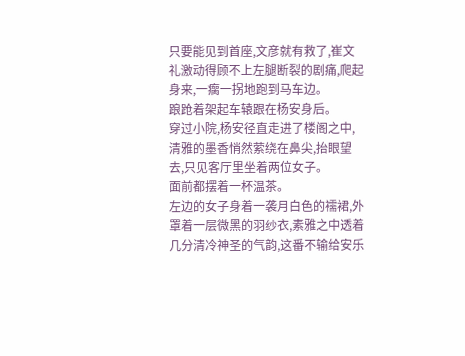只要能见到首座,文彦就有救了,崔文礼激动得顾不上左腿断裂的剧痛,爬起身来,一瘸一拐地跑到马车边。
踉跄着架起车辕跟在杨安身后。
穿过小院,杨安径直走进了楼阁之中,清雅的墨香悄然萦绕在鼻尖,抬眼望去,只见客厅里坐着两位女子。
面前都摆着一杯温茶。
左边的女子身着一袭月白色的襦裙,外罩着一层微黑的羽纱衣,素雅之中透着几分清冷神圣的气韵,这番不输给安乐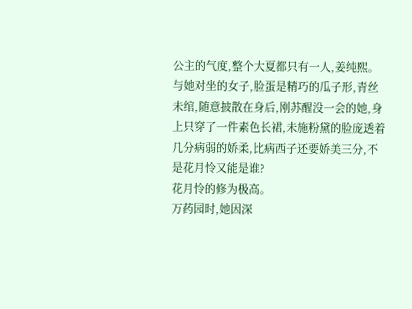公主的气度,整个大夏都只有一人,姜纯熙。
与她对坐的女子,脸蛋是精巧的瓜子形,青丝未绾,随意披散在身后,刚苏醒没一会的她,身上只穿了一件素色长裙,未施粉黛的脸庞透着几分病弱的娇柔,比病西子还要娇美三分,不是花月怜又能是谁?
花月怜的修为极高。
万药园时,她因深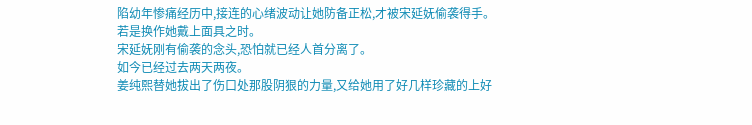陷幼年惨痛经历中,接连的心绪波动让她防备正松,才被宋延妩偷袭得手。
若是换作她戴上面具之时。
宋延妩刚有偷袭的念头,恐怕就已经人首分离了。
如今已经过去两天两夜。
姜纯熙替她拔出了伤口处那股阴狠的力量,又给她用了好几样珍藏的上好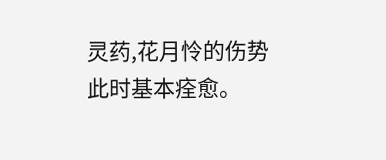灵药,花月怜的伤势此时基本痊愈。